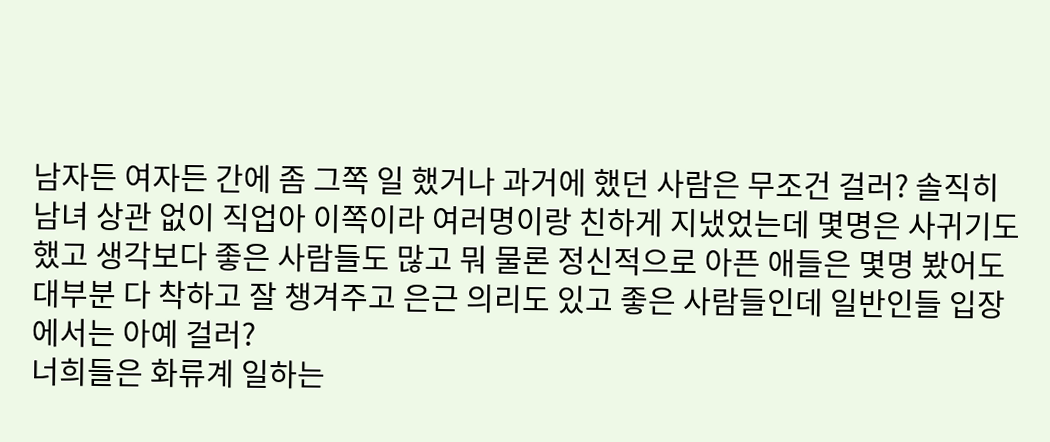남자든 여자든 간에 좀 그쪽 일 했거나 과거에 했던 사람은 무조건 걸러? 솔직히 남녀 상관 없이 직업아 이쪽이라 여러명이랑 친하게 지냈었는데 몇명은 사귀기도 했고 생각보다 좋은 사람들도 많고 뭐 물론 정신적으로 아픈 애들은 몇명 봤어도 대부분 다 착하고 잘 챙겨주고 은근 의리도 있고 좋은 사람들인데 일반인들 입장에서는 아예 걸러?
너희들은 화류계 일하는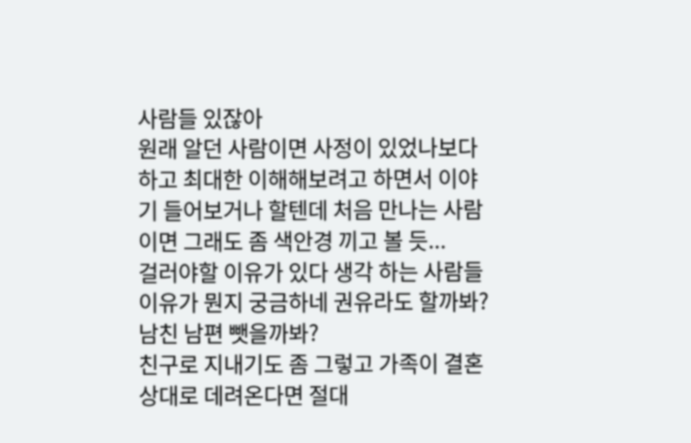사람들 있잖아
원래 알던 사람이면 사정이 있었나보다 하고 최대한 이해해보려고 하면서 이야기 들어보거나 할텐데 처음 만나는 사람이면 그래도 좀 색안경 끼고 볼 듯...
걸러야할 이유가 있다 생각 하는 사람들 이유가 뭔지 궁금하네 권유라도 할까봐? 남친 남편 뺏을까봐?
친구로 지내기도 좀 그렇고 가족이 결혼상대로 데려온다면 절대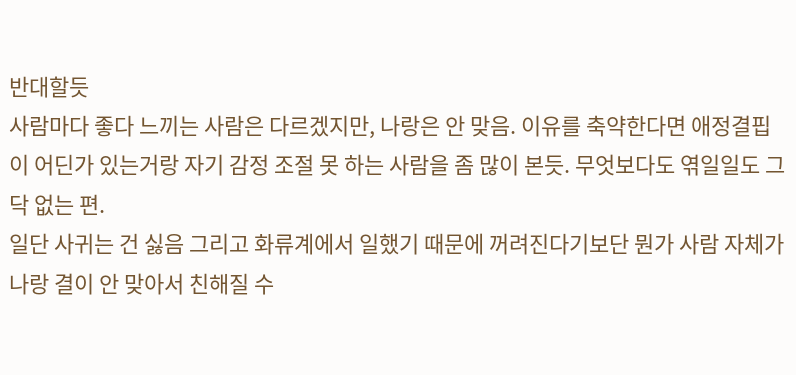반대할듯
사람마다 좋다 느끼는 사람은 다르겠지만, 나랑은 안 맞음. 이유를 축약한다면 애정결핍이 어딘가 있는거랑 자기 감정 조절 못 하는 사람을 좀 많이 본듯. 무엇보다도 엮일일도 그닥 없는 편.
일단 사귀는 건 싫음 그리고 화류계에서 일했기 때문에 꺼려진다기보단 뭔가 사람 자체가 나랑 결이 안 맞아서 친해질 수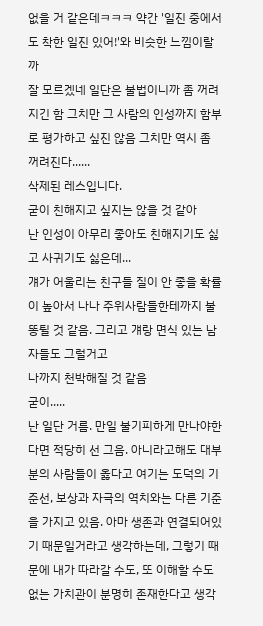없을 거 같은데ㅋㅋㅋ 약간 '일진 중에서도 착한 일진 있어!'와 비슷한 느낌이랄까
잘 모르겠네 일단은 불법이니까 좀 꺼려지긴 함 그치만 그 사람의 인성까지 함부로 평가하고 싶진 않음 그치만 역시 좀 꺼려진다......
삭제된 레스입니다.
굳이 친해지고 싶지는 않을 것 같아
난 인성이 아무리 좋아도 친해지기도 싫고 사귀기도 싫은데...
걔가 어울리는 친구들 질이 안 좋을 확률이 높아서 나나 주위사람들한테까지 불똥튈 것 같음. 그리고 걔랑 면식 있는 남자들도 그럴거고
나까지 천박해질 것 같음
굳이.....
난 일단 거름. 만일 불기피하게 만나야한다면 적당히 선 그음. 아니라고해도 대부분의 사람들이 옳다고 여기는 도덕의 기준선, 보상과 자극의 역치와는 다른 기준을 가지고 있음. 아마 생존과 연결되어있기 때문일거라고 생각하는데, 그렇기 때문에 내가 따라갈 수도, 또 이해할 수도 없는 가치관이 분명히 존재한다고 생각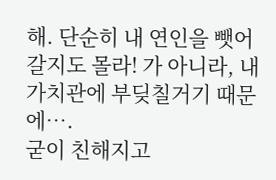해. 단순히 내 연인을 뺏어갈지도 몰라! 가 아니라, 내 가치관에 부딪칠거기 때문에….
굳이 친해지고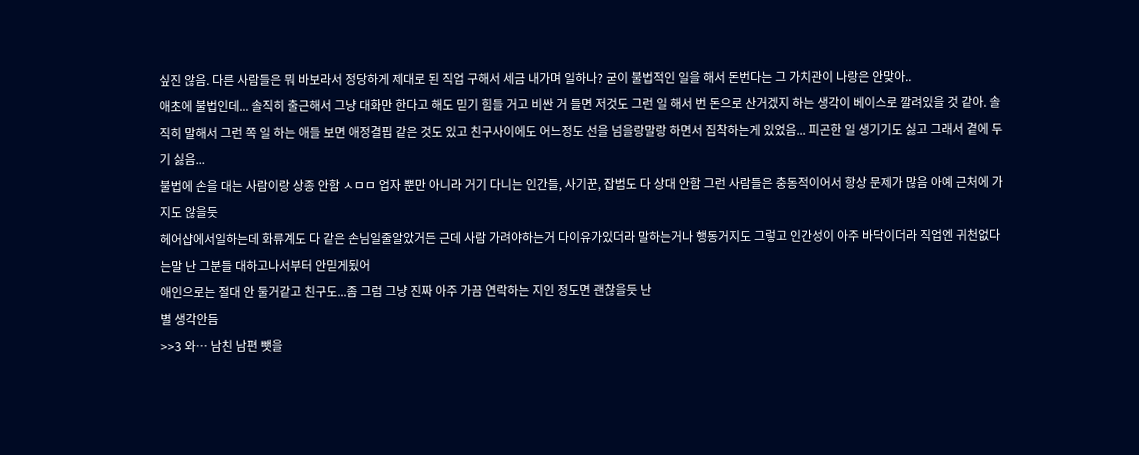싶진 않음. 다른 사람들은 뭐 바보라서 정당하게 제대로 된 직업 구해서 세금 내가며 일하나? 굳이 불법적인 일을 해서 돈번다는 그 가치관이 나랑은 안맞아..
애초에 불법인데... 솔직히 출근해서 그냥 대화만 한다고 해도 믿기 힘들 거고 비싼 거 들면 저것도 그런 일 해서 번 돈으로 산거겠지 하는 생각이 베이스로 깔려있을 것 같아. 솔직히 말해서 그런 쪽 일 하는 애들 보면 애정결핍 같은 것도 있고 친구사이에도 어느정도 선을 넘을랑말랑 하면서 집착하는게 있었음... 피곤한 일 생기기도 싫고 그래서 곁에 두기 싫음...
불법에 손을 대는 사람이랑 상종 안함 ㅅㅁㅁ 업자 뿐만 아니라 거기 다니는 인간들, 사기꾼, 잡범도 다 상대 안함 그런 사람들은 충동적이어서 항상 문제가 많음 아예 근처에 가지도 않을듯
헤어샵에서일하는데 화류계도 다 같은 손님일줄알았거든 근데 사람 가려야하는거 다이유가있더라 말하는거나 행동거지도 그렇고 인간성이 아주 바닥이더라 직업엔 귀천없다는말 난 그분들 대하고나서부터 안믿게됬어
애인으로는 절대 안 둘거같고 친구도...좀 그럼 그냥 진짜 아주 가끔 연락하는 지인 정도면 괜찮을듯 난
별 생각안듬
>>3 와… 남친 남편 뺏을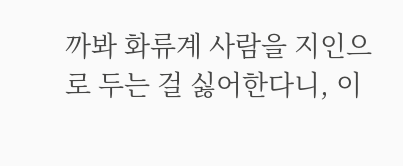까봐 화류계 사람을 지인으로 두는 걸 싫어한다니, 이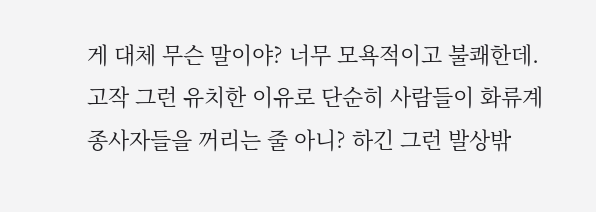게 대체 무슨 말이야? 너무 모욕적이고 불쾌한데. 고작 그런 유치한 이유로 단순히 사람들이 화류계 종사자들을 꺼리는 줄 아니? 하긴 그런 발상밖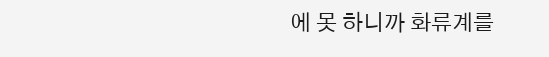에 못 하니까 화류계를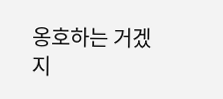옹호하는 거겠지